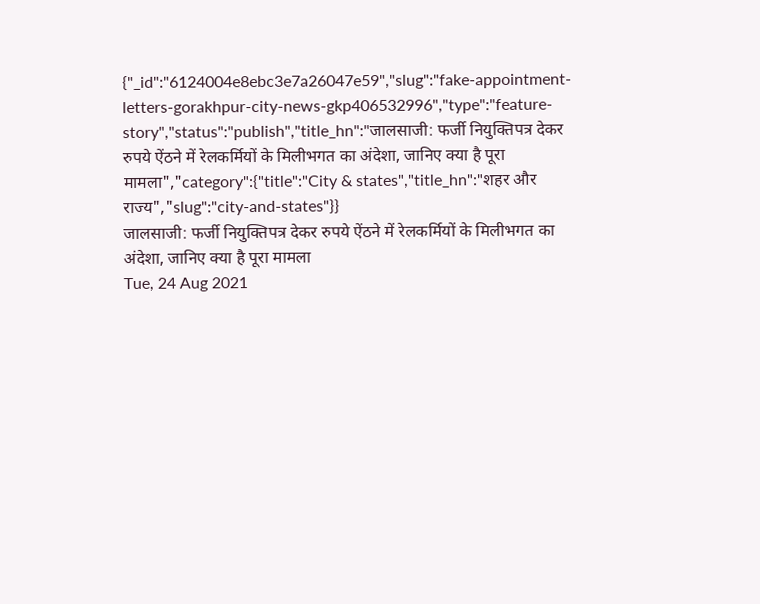{"_id":"6124004e8ebc3e7a26047e59","slug":"fake-appointment-letters-gorakhpur-city-news-gkp406532996","type":"feature-story","status":"publish","title_hn":"जालसाजी: फर्जी नियुक्तिपत्र देकर रुपये ऐंठने में रेलकर्मियों के मिलीभगत का अंदेशा, जानिए क्या है पूरा मामला","category":{"title":"City & states","title_hn":"शहर और राज्य","slug":"city-and-states"}}
जालसाजी: फर्जी नियुक्तिपत्र देकर रुपये ऐंठने में रेलकर्मियों के मिलीभगत का अंदेशा, जानिए क्या है पूरा मामला
Tue, 24 Aug 2021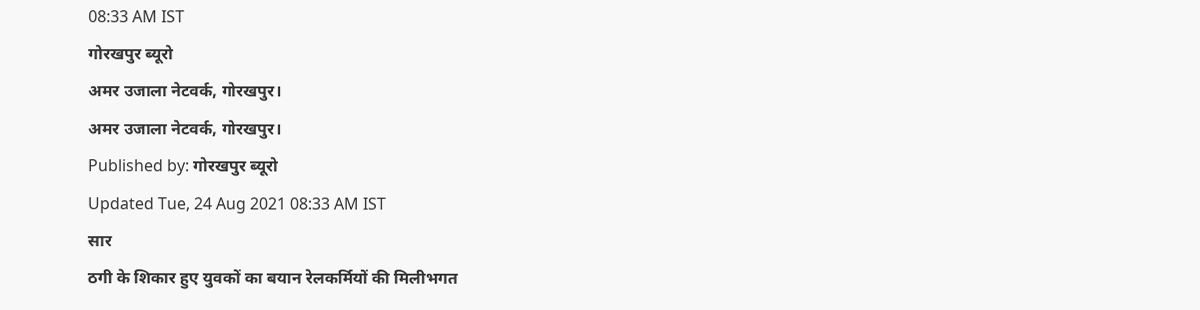08:33 AM IST
गोरखपुर ब्यूरो
अमर उजाला नेटवर्क, गोरखपुर।
अमर उजाला नेटवर्क, गोरखपुर।
Published by: गोरखपुर ब्यूरो
Updated Tue, 24 Aug 2021 08:33 AM IST
सार
ठगी के शिकार हुए युवकों का बयान रेलकर्मियों की मिलीभगत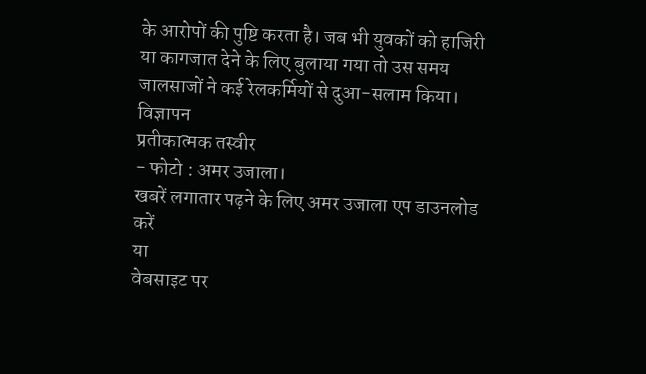के आरोपों की पुष्टि करता है। जब भी युवकों को हाजिरी या कागजात देने के लिए बुलाया गया तो उस समय जालसाजों ने कई रेलकर्मियों से दुआ-सलाम किया।
विज्ञापन
प्रतीकात्मक तस्वीर
- फोटो : अमर उजाला।
खबरें लगातार पढ़ने के लिए अमर उजाला एप डाउनलोड करें
या
वेबसाइट पर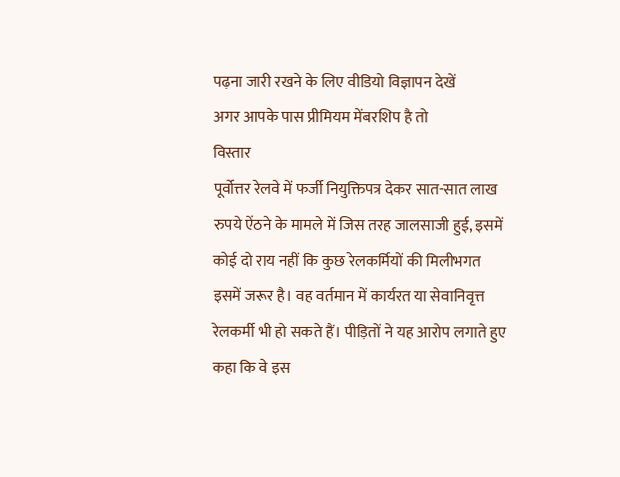पढ़ना जारी रखने के लिए वीडियो विज्ञापन देखें
अगर आपके पास प्रीमियम मेंबरशिप है तो
विस्तार
पूर्वोत्तर रेलवे में फर्जी नियुक्तिपत्र देकर सात-सात लाख रुपये ऐंठने के मामले में जिस तरह जालसाजी हुई, इसमें कोई दो राय नहीं कि कुछ रेलकर्मियों की मिलीभगत इसमें जरूर है। वह वर्तमान में कार्यरत या सेवानिवृत्त रेलकर्मी भी हो सकते हैं। पीड़ितों ने यह आरोप लगाते हुए कहा कि वे इस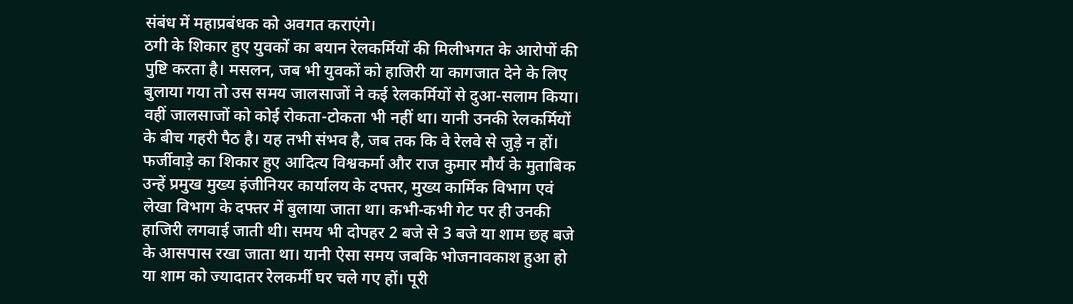संबंध में महाप्रबंधक को अवगत कराएंगे।
ठगी के शिकार हुए युवकों का बयान रेलकर्मियों की मिलीभगत के आरोपों की पुष्टि करता है। मसलन, जब भी युवकों को हाजिरी या कागजात देने के लिए बुलाया गया तो उस समय जालसाजों ने कई रेलकर्मियों से दुआ-सलाम किया। वहीं जालसाजों को कोई रोकता-टोकता भी नहीं था। यानी उनकी रेलकर्मियों के बीच गहरी पैठ है। यह तभी संभव है, जब तक कि वे रेलवे से जुड़े न हों।
फर्जीवाड़े का शिकार हुए आदित्य विश्वकर्मा और राज कुमार मौर्य के मुताबिक उन्हें प्रमुख मुख्य इंजीनियर कार्यालय के दफ्तर, मुख्य कार्मिक विभाग एवं लेखा विभाग के दफ्तर में बुलाया जाता था। कभी-कभी गेट पर ही उनकी हाजिरी लगवाई जाती थी। समय भी दोपहर 2 बजे से 3 बजे या शाम छह बजे के आसपास रखा जाता था। यानी ऐसा समय जबकि भोजनावकाश हुआ हो या शाम को ज्यादातर रेलकर्मी घर चले गए हों। पूरी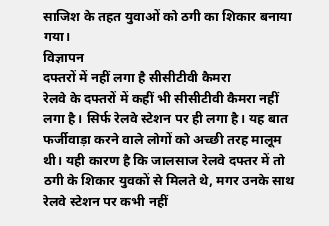साजिश के तहत युवाओं को ठगी का शिकार बनाया गया।
विज्ञापन
दफ्तरों में नहीं लगा है सीसीटीवी कैमरा
रेलवे के दफ्तरों में कहीं भी सीसीटीवी कैमरा नहीं लगा है। सिर्फ रेलवे स्टेशन पर ही लगा है। यह बात फर्जीवाड़ा करने वाले लोगों को अच्छी तरह मालूम थी। यही कारण है कि जालसाज रेलवे दफ्तर में तो ठगी के शिकार युवकों से मिलते थे, मगर उनके साथ रेलवे स्टेशन पर कभी नहीं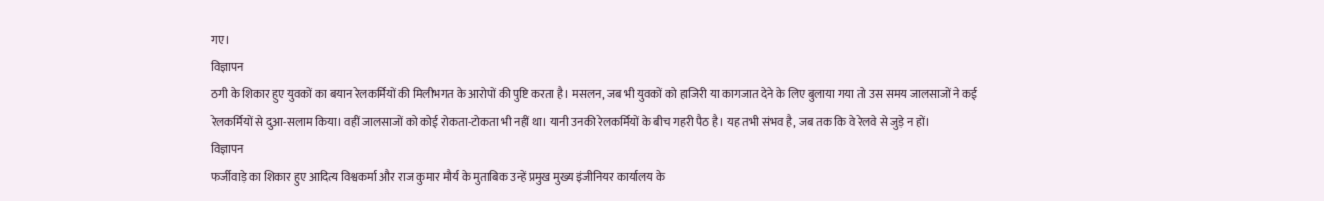गए।
विज्ञापन
ठगी के शिकार हुए युवकों का बयान रेलकर्मियों की मिलीभगत के आरोपों की पुष्टि करता है। मसलन, जब भी युवकों को हाजिरी या कागजात देने के लिए बुलाया गया तो उस समय जालसाजों ने कई रेलकर्मियों से दुआ-सलाम किया। वहीं जालसाजों को कोई रोकता-टोकता भी नहीं था। यानी उनकी रेलकर्मियों के बीच गहरी पैठ है। यह तभी संभव है, जब तक कि वे रेलवे से जुड़े न हों।
विज्ञापन
फर्जीवाड़े का शिकार हुए आदित्य विश्वकर्मा और राज कुमार मौर्य के मुताबिक उन्हें प्रमुख मुख्य इंजीनियर कार्यालय के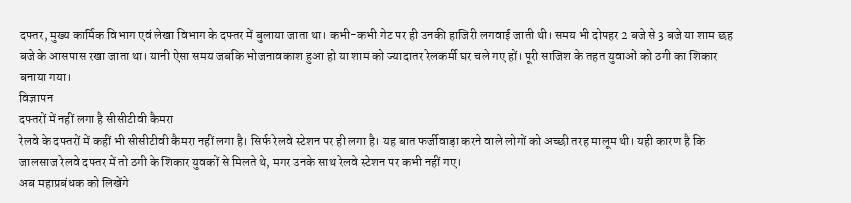दफ्तर, मुख्य कार्मिक विभाग एवं लेखा विभाग के दफ्तर में बुलाया जाता था। कभी-कभी गेट पर ही उनकी हाजिरी लगवाई जाती थी। समय भी दोपहर 2 बजे से 3 बजे या शाम छह बजे के आसपास रखा जाता था। यानी ऐसा समय जबकि भोजनावकाश हुआ हो या शाम को ज्यादातर रेलकर्मी घर चले गए हों। पूरी साजिश के तहत युवाओं को ठगी का शिकार बनाया गया।
विज्ञापन
दफ्तरों में नहीं लगा है सीसीटीवी कैमरा
रेलवे के दफ्तरों में कहीं भी सीसीटीवी कैमरा नहीं लगा है। सिर्फ रेलवे स्टेशन पर ही लगा है। यह बात फर्जीवाड़ा करने वाले लोगों को अच्छी तरह मालूम थी। यही कारण है कि जालसाज रेलवे दफ्तर में तो ठगी के शिकार युवकों से मिलते थे, मगर उनके साथ रेलवे स्टेशन पर कभी नहीं गए।
अब महाप्रबंधक को लिखेंगे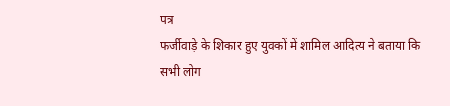पत्र
फर्जीवाड़े के शिकार हुए युवकों में शामिल आदित्य ने बताया कि सभी लोग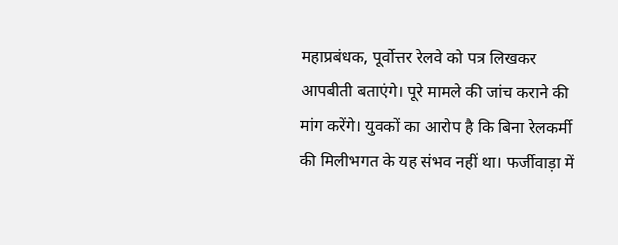महाप्रबंधक, पूर्वोत्तर रेलवे को पत्र लिखकर आपबीती बताएंगे। पूरे मामले की जांच कराने की मांग करेंगे। युवकों का आरोप है कि बिना रेलकर्मी की मिलीभगत के यह संभव नहीं था। फर्जीवाड़ा में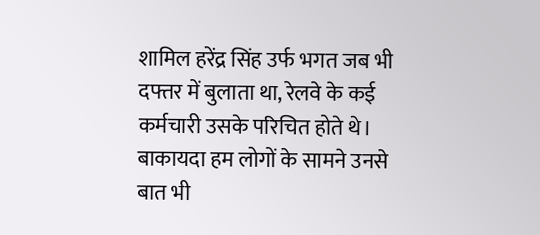शामिल हरेंद्र सिंह उर्फ भगत जब भी दफ्तर में बुलाता था, रेलवे के कई कर्मचारी उसके परिचित होते थे। बाकायदा हम लोगों के सामने उनसे बात भी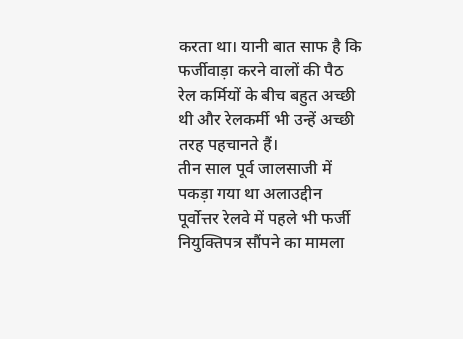करता था। यानी बात साफ है कि फर्जीवाड़ा करने वालों की पैठ रेल कर्मियों के बीच बहुत अच्छी थी और रेलकर्मी भी उन्हें अच्छी तरह पहचानते हैं।
तीन साल पूर्व जालसाजी में पकड़ा गया था अलाउद्दीन
पूर्वोत्तर रेलवे में पहले भी फर्जी नियुक्तिपत्र सौंपने का मामला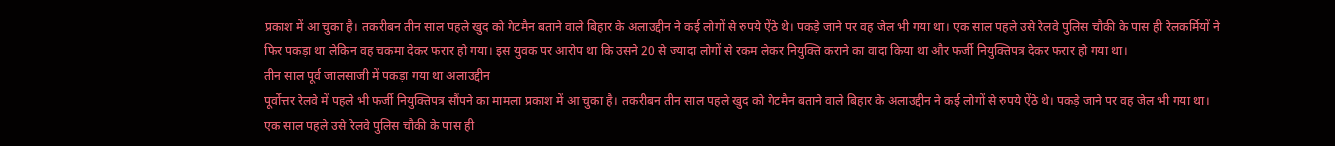प्रकाश में आ चुका है। तकरीबन तीन साल पहले खुद को गेटमैन बताने वाले बिहार के अलाउद्दीन ने कई लोगों से रुपये ऐंठे थे। पकड़े जाने पर वह जेल भी गया था। एक साल पहले उसे रेलवे पुलिस चौकी के पास ही रेलकर्मियों ने फिर पकड़ा था लेकिन वह चकमा देकर फरार हो गया। इस युवक पर आरोप था कि उसने 20 से ज्यादा लोगों से रकम लेकर नियुक्ति कराने का वादा किया था और फर्जी नियुक्तिपत्र देकर फरार हो गया था।
तीन साल पूर्व जालसाजी में पकड़ा गया था अलाउद्दीन
पूर्वोत्तर रेलवे में पहले भी फर्जी नियुक्तिपत्र सौंपने का मामला प्रकाश में आ चुका है। तकरीबन तीन साल पहले खुद को गेटमैन बताने वाले बिहार के अलाउद्दीन ने कई लोगों से रुपये ऐंठे थे। पकड़े जाने पर वह जेल भी गया था। एक साल पहले उसे रेलवे पुलिस चौकी के पास ही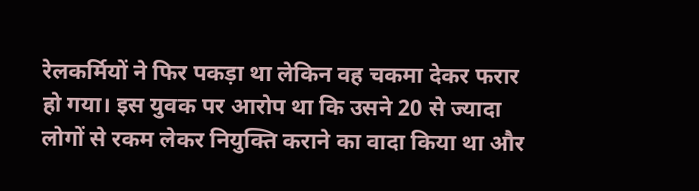रेलकर्मियों ने फिर पकड़ा था लेकिन वह चकमा देकर फरार हो गया। इस युवक पर आरोप था कि उसने 20 से ज्यादा लोगों से रकम लेकर नियुक्ति कराने का वादा किया था और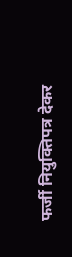फर्जी नियुक्तिपत्र देकर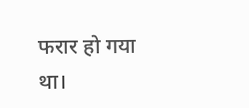फरार हो गया था।